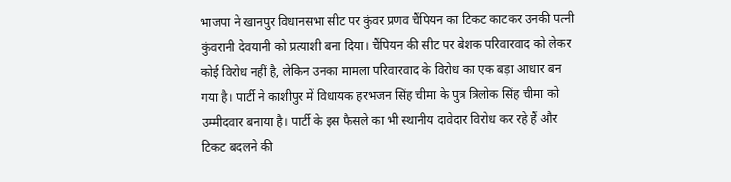भाजपा ने खानपुर विधानसभा सीट पर कुंवर प्रणव चैंपियन का टिकट काटकर उनकी पत्नी कुंवरानी देवयानी को प्रत्याशी बना दिया। चैंपियन की सीट पर बेशक परिवारवाद को लेकर कोई विरोध नहीं है, लेकिन उनका मामला परिवारवाद के विरोध का एक बड़ा आधार बन गया है। पार्टी ने काशीपुर में विधायक हरभजन सिंह चीमा के पुत्र त्रिलोक सिंह चीमा को उम्मीदवार बनाया है। पार्टी के इस फैसले का भी स्थानीय दावेदार विरोध कर रहे हैं और टिकट बदलने की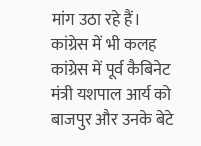मांग उठा रहे हैं।
कांग्रेस में भी कलह
कांग्रेस में पूर्व कैबिनेट मंत्री यशपाल आर्य को बाजपुर और उनके बेटे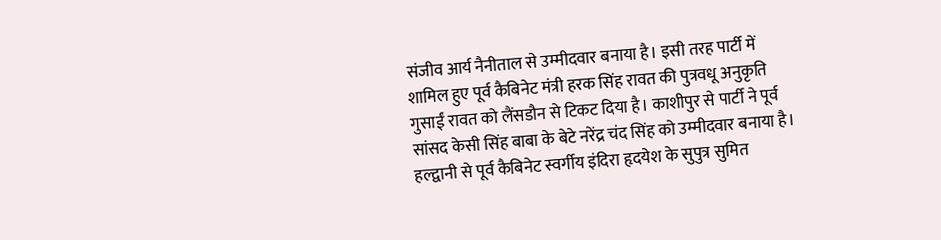संजीव आर्य नैनीताल से उम्मीदवार बनाया है। इसी तरह पार्टी में शामिल हुए पूर्व कैबिनेट मंत्री हरक सिंह रावत की पुत्रवधू अनुकृति गुसाईं रावत को लैंसडौन से टिकट दिया है। काशीपुर से पार्टी ने पूर्व सांसद केसी सिंह बाबा के बेटे नरेंद्र चंद सिंह को उम्मीदवार बनाया है। हल्द्वानी से पूर्व कैबिनेट स्वर्गीय इंदिरा हृदयेश के सुपुत्र सुमित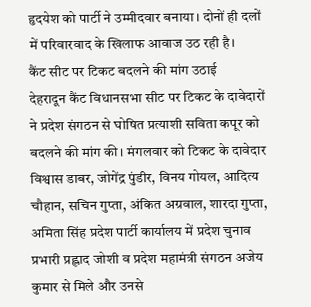हृदयेश को पार्टी ने उम्मीदवार बनाया। दोनों ही दलों में परिवारवाद के खिलाफ आवाज उठ रही है।
कैंट सीट पर टिकट बदलने की मांग उठाई
देहरादून कैंट विधानसभा सीट पर टिकट के दावेदारों ने प्रदेश संगठन से घोषित प्रत्याशी सविता कपूर को बदलने की मांग की। मंगलवार को टिकट के दावेदार विश्वास डाबर, जोगेंद्र पुंडीर, विनय गोयल, आदित्य चौहान, सचिन गुप्ता, अंकित अग्रवाल, शारदा गुप्ता, अमिता सिंह प्रदेश पार्टी कार्यालय में प्रदेश चुनाव प्रभारी प्रह्लाद जोशी व प्रदेश महामंत्री संगठन अजेय कुमार से मिले और उनसे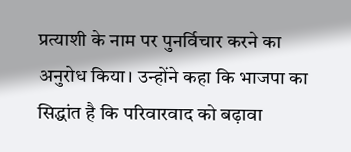प्रत्याशी के नाम पर पुनर्विचार करने का अनुरोध किया। उन्होंने कहा कि भाजपा का सिद्धांत है कि परिवारवाद को बढ़ावा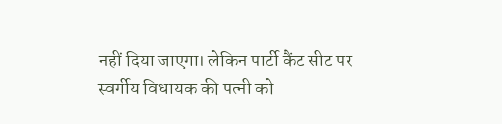नहीं दिया जाएगा। लेकिन पार्टी कैंट सीट पर स्वर्गीय विधायक की पत्नी को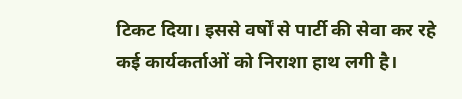टिकट दिया। इससे वर्षों से पार्टी की सेवा कर रहे कई कार्यकर्ताओं को निराशा हाथ लगी है।